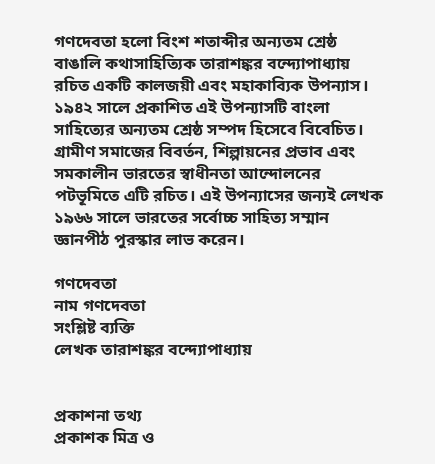গণদেবতা হলো বিংশ শতাব্দীর অন্যতম শ্রেষ্ঠ বাঙালি কথাসাহিত্যিক তারাশঙ্কর বন্দ্যোপাধ্যায় রচিত একটি কালজয়ী এবং মহাকাব্যিক উপন্যাস। ১৯৪২ সালে প্রকাশিত এই উপন্যাসটি বাংলা সাহিত্যের অন্যতম শ্রেষ্ঠ সম্পদ হিসেবে বিবেচিত। গ্রামীণ সমাজের বিবর্তন, শিল্পায়নের প্রভাব এবং সমকালীন ভারতের স্বাধীনতা আন্দোলনের পটভূমিতে এটি রচিত। এই উপন্যাসের জন্যই লেখক ১৯৬৬ সালে ভারতের সর্বোচ্চ সাহিত্য সম্মান জ্ঞানপীঠ পুরস্কার লাভ করেন।

গণদেবতা
নাম গণদেবতা
সংশ্লিষ্ট ব্যক্তি
লেখক তারাশঙ্কর বন্দ্যোপাধ্যায়


প্রকাশনা তথ্য
প্রকাশক মিত্র ও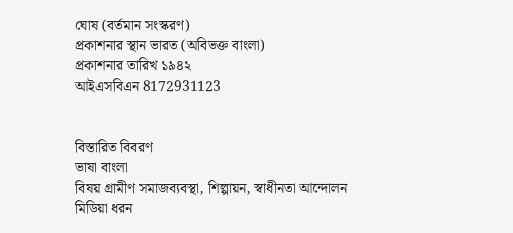ঘোষ (বর্তমান সংস্করণ)
প্রকাশনার স্থান ভারত (অবিভক্ত বাংলা)
প্রকাশনার তারিখ ১৯৪২
আইএসবিএন 8172931123


বিস্তারিত বিবরণ
ভাষা বাংলা
বিষয় গ্রামীণ সমাজব্যবস্থা, শিল্পায়ন, স্বাধীনতা আন্দোলন
মিডিয়া ধরন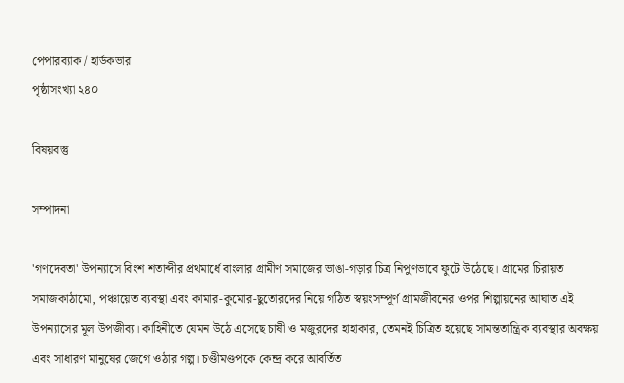পেপারব্যাক / হার্ডকভার
পৃষ্ঠাসংখ্যা ২৪০

বিষয়বস্তু

সম্পাদনা

'গণদেবতা' উপন্যাসে বিংশ শতাব্দীর প্রথমার্ধে বাংলার গ্রামীণ সমাজের ভাঙা-গড়ার চিত্র নিপুণভাবে ফুটে উঠেছে। গ্রামের চিরায়ত সমাজকাঠামো, পঞ্চায়েত ব্যবস্থা এবং কামার-কুমোর-ছুতোরদের নিয়ে গঠিত স্বয়ংসম্পূর্ণ গ্রামজীবনের ওপর শিল্পায়নের আঘাত এই উপন্যাসের মূল উপজীব্য। কাহিনীতে যেমন উঠে এসেছে চাষী ও মজুরদের হাহাকার, তেমনই চিত্রিত হয়েছে সামন্ততান্ত্রিক ব্যবস্থার অবক্ষয় এবং সাধারণ মানুষের জেগে ওঠার গল্প। চণ্ডীমণ্ডপকে কেন্দ্র করে আবর্তিত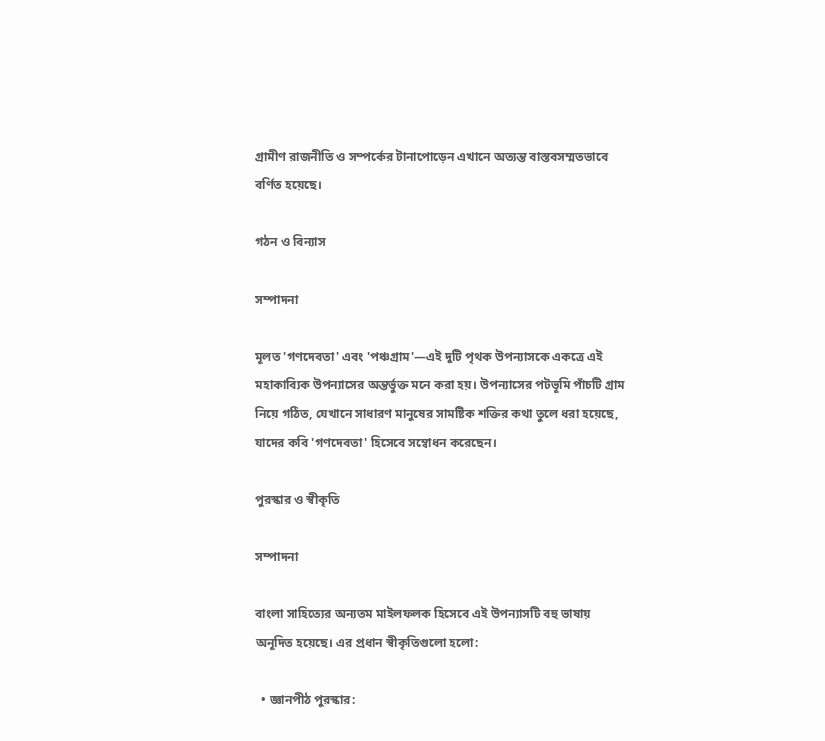গ্রামীণ রাজনীতি ও সম্পর্কের টানাপোড়েন এখানে অত্যন্ত বাস্তবসম্মতভাবে বর্ণিত হয়েছে।

গঠন ও বিন্যাস

সম্পাদনা

মূলত 'গণদেবতা' এবং 'পঞ্চগ্রাম'—এই দুটি পৃথক উপন্যাসকে একত্রে এই মহাকাব্যিক উপন্যাসের অন্তর্ভুক্ত মনে করা হয়। উপন্যাসের পটভূমি পাঁচটি গ্রাম নিয়ে গঠিত, যেখানে সাধারণ মানুষের সামষ্টিক শক্তির কথা তুলে ধরা হয়েছে, যাদের কবি 'গণদেবতা' হিসেবে সম্বোধন করেছেন।

পুরস্কার ও স্বীকৃতি

সম্পাদনা

বাংলা সাহিত্যের অন্যতম মাইলফলক হিসেবে এই উপন্যাসটি বহু ভাষায় অনূদিত হয়েছে। এর প্রধান স্বীকৃতিগুলো হলো:

  • জ্ঞানপীঠ পুরস্কার: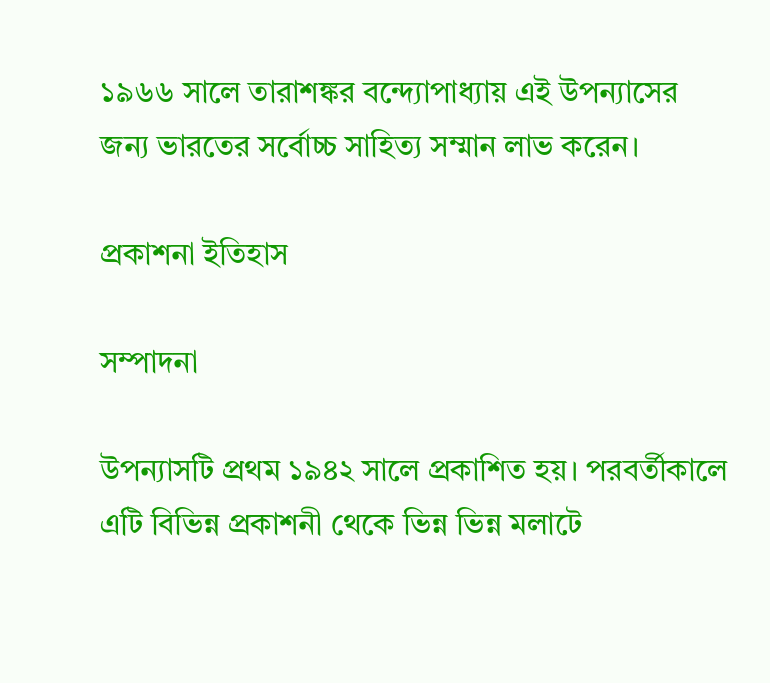১৯৬৬ সালে তারাশঙ্কর বন্দ্যোপাধ্যায় এই উপন্যাসের জন্য ভারতের সর্বোচ্চ সাহিত্য সম্মান লাভ করেন।

প্রকাশনা ইতিহাস

সম্পাদনা

উপন্যাসটি প্রথম ১৯৪২ সালে প্রকাশিত হয়। পরবর্তীকালে এটি বিভিন্ন প্রকাশনী থেকে ভিন্ন ভিন্ন মলাটে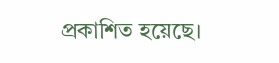প্রকাশিত হয়েছে।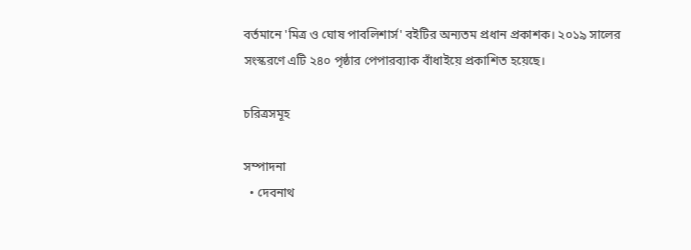বর্তমানে 'মিত্র ও ঘোষ পাবলিশার্স' বইটির অন্যতম প্রধান প্রকাশক। ২০১৯ সালের সংস্করণে এটি ২৪০ পৃষ্ঠার পেপারব্যাক বাঁধাইয়ে প্রকাশিত হয়েছে।

চরিত্রসমূহ

সম্পাদনা
  • দেবনাথ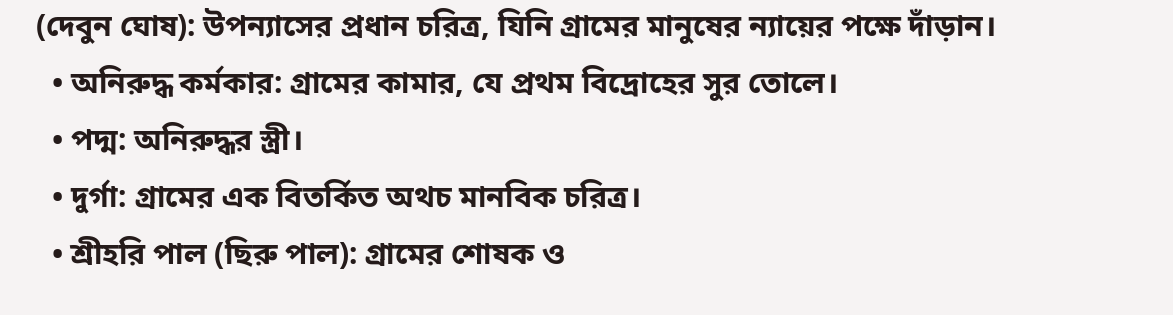(দেবুন ঘোষ): উপন্যাসের প্রধান চরিত্র, যিনি গ্রামের মানুষের ন্যায়ের পক্ষে দাঁড়ান।
  • অনিরুদ্ধ কর্মকার: গ্রামের কামার, যে প্রথম বিদ্রোহের সুর তোলে।
  • পদ্ম: অনিরুদ্ধর স্ত্রী।
  • দুর্গা: গ্রামের এক বিতর্কিত অথচ মানবিক চরিত্র।
  • শ্রীহরি পাল (ছিরু পাল): গ্রামের শোষক ও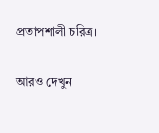প্রতাপশালী চরিত্র।

আরও দেখুন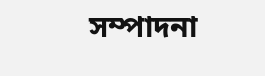সম্পাদনা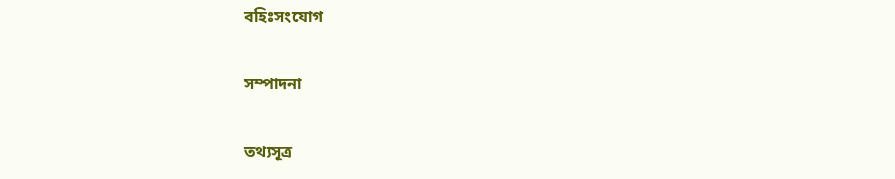বহিঃসংযোগ

সম্পাদনা

তথ্যসূত্র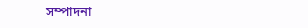সম্পাদনা